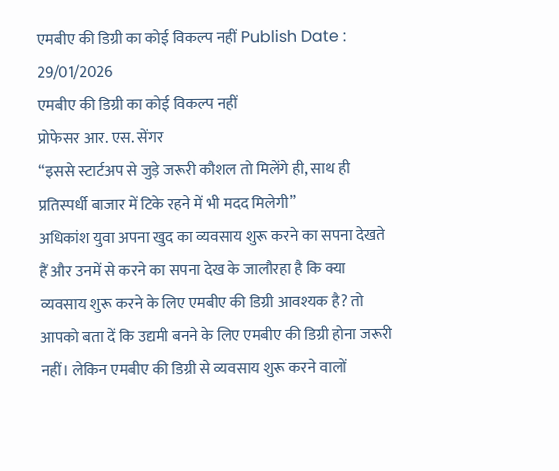एमबीए की डिग्री का कोई विकल्प नहीं Publish Date : 29/01/2026
एमबीए की डिग्री का कोई विकल्प नहीं
प्रोफेसर आर. एस. सेंगर
“इससे स्टार्टअप से जुड़े जरूरी कौशल तो मिलेंगे ही, साथ ही प्रतिस्पर्धी बाजार में टिके रहने में भी मदद मिलेगी”
अधिकांश युवा अपना खुद का व्यवसाय शुरू करने का सपना देखते हैं और उनमें से करने का सपना देख के जालौरहा है कि क्या व्यवसाय शुरू करने के लिए एमबीए की डिग्री आवश्यक है? तो आपको बता दें कि उद्यमी बनने के लिए एमबीए की डिग्री होना जरूरी नहीं। लेकिन एमबीए की डिग्री से व्यवसाय शुरू करने वालों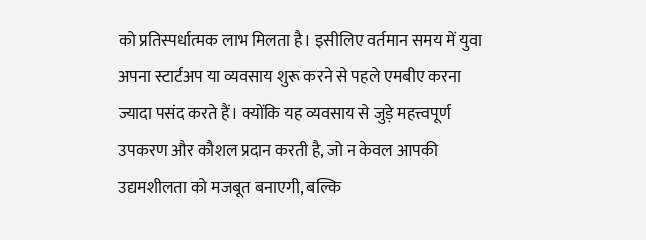को प्रतिस्पर्धात्मक लाभ मिलता है। इसीलिए वर्तमान समय में युवा अपना स्टार्टअप या व्यवसाय शुरू करने से पहले एमबीए करना ज्यादा पसंद करते हैं। क्योंकि यह व्यवसाय से जुड़े महत्त्वपूर्ण उपकरण और कौशल प्रदान करती है, जो न केवल आपकी उद्यमशीलता को मजबूत बनाएगी, बल्कि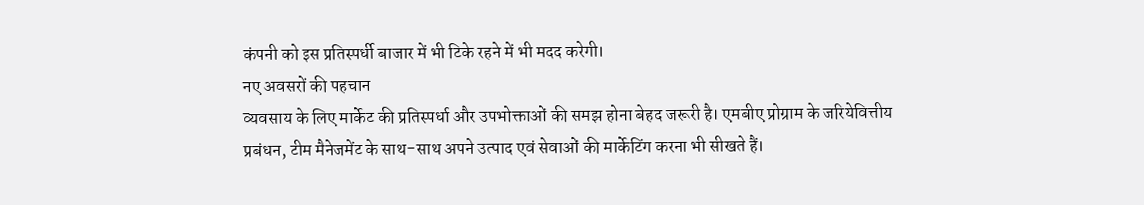कंपनी को इस प्रतिस्पर्धी बाजार में भी टिके रहने में भी मदद करेगी।
नए अवसरों की पहचान
व्यवसाय के लिए मार्केट की प्रतिस्पर्धा और उपभोक्ताओं की समझ होना बेहद जरूरी है। एमबीए प्रोग्राम के जरियेवित्तीय प्रबंधन, टीम मैनेजमेंट के साथ-साथ अपने उत्पाद एवं सेवाओं की मार्केटिंग करना भी सीखते हैं।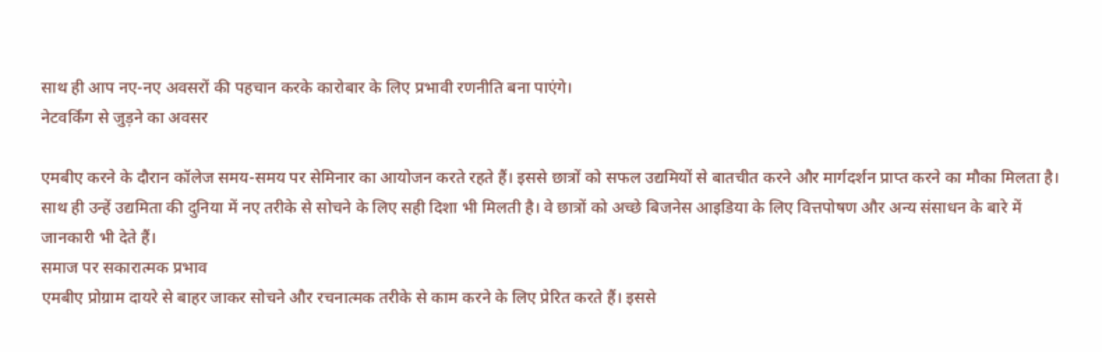साथ ही आप नए-नए अवसरों की पहचान करके कारोबार के लिए प्रभावी रणनीति बना पाएंगे।
नेटवर्किंग से जुड़ने का अवसर

एमबीए करने के दौरान कॉलेज समय-समय पर सेमिनार का आयोजन करते रहते हैं। इससे छात्रों को सफल उद्यमियों से बातचीत करने और मार्गदर्शन प्राप्त करने का मौका मिलता है। साथ ही उन्हें उद्यमिता की दुनिया में नए तरीके से सोचने के लिए सही दिशा भी मिलती है। वे छात्रों को अच्छे बिजनेस आइडिया के लिए वित्तपोषण और अन्य संसाधन के बारे में जानकारी भी देते हैं।
समाज पर सकारात्मक प्रभाव
एमबीए प्रोग्राम दायरे से बाहर जाकर सोचने और रचनात्मक तरीके से काम करने के लिए प्रेरित करते हैं। इससे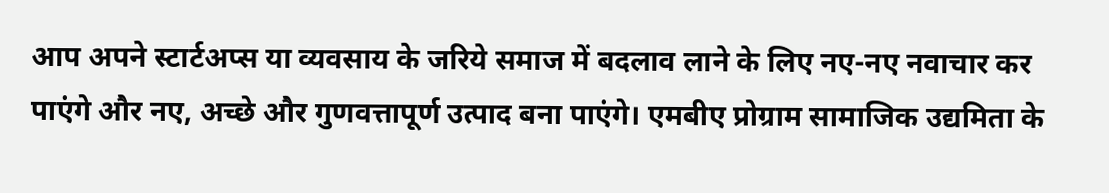आप अपने स्टार्टअप्स या व्यवसाय के जरिये समाज में बदलाव लाने के लिए नए-नए नवाचार कर पाएंगे और नए, अच्छे और गुणवत्तापूर्ण उत्पाद बना पाएंगे। एमबीए प्रोग्राम सामाजिक उद्यमिता के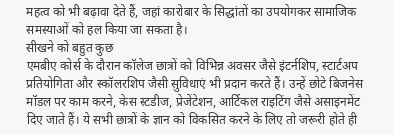महत्व को भी बढ़ावा देते हैं, जहां कारोबार के सिद्धांतों का उपयोगकर सामाजिक समस्याओं को हल किया जा सकता है।
सीखने को बहुत कुछ
एमबीए कोर्स के दौरान कॉलेज छात्रों को विभिन्न अवसर जैसे इंटर्नशिप, स्टार्टअप प्रतियोगिता और स्कॉलरशिप जैसी सुविधाएं भी प्रदान करते हैं। उन्हें छोटे बिजनेस मॉडल पर काम करने, केस स्टडीज, प्रेजेंटेशन, आर्टिकल राइटिंग जैसे असाइनमेंट दिए जाते हैं। ये सभी छात्रों के ज्ञान को विकसित करने के लिए तो जरूरी होते ही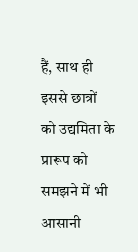हैं, साथ ही इससे छात्रों को उद्यमिता के प्रारूप को समझने में भी आसानी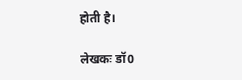होती है।

लेखकः डॉ0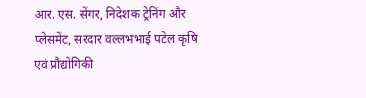आर. एस. सेंगर, निदेशक ट्रेनिंग और प्लेसमेंट, सरदार वल्लभभाई पटेल कृषि एवं प्रौद्योगिकी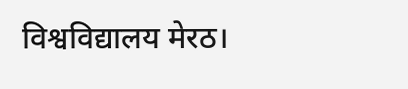विश्वविद्यालय मेरठ।